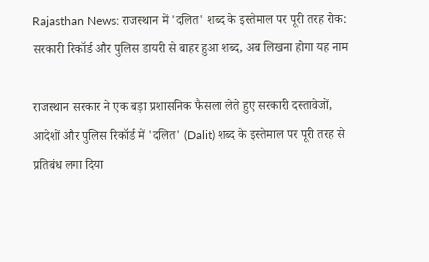Rajasthan News: राजस्थान में 'दलित' शब्द के इस्तेमाल पर पूरी तरह रोक: सरकारी रिकॉर्ड और पुलिस डायरी से बाहर हुआ शब्द, अब लिखना होगा यह नाम

राजस्थान सरकार ने एक बड़ा प्रशासनिक फैसला लेते हुए सरकारी दस्तावेजों, आदेशों और पुलिस रिकॉर्ड में 'दलित' (Dalit) शब्द के इस्तेमाल पर पूरी तरह से प्रतिबंध लगा दिया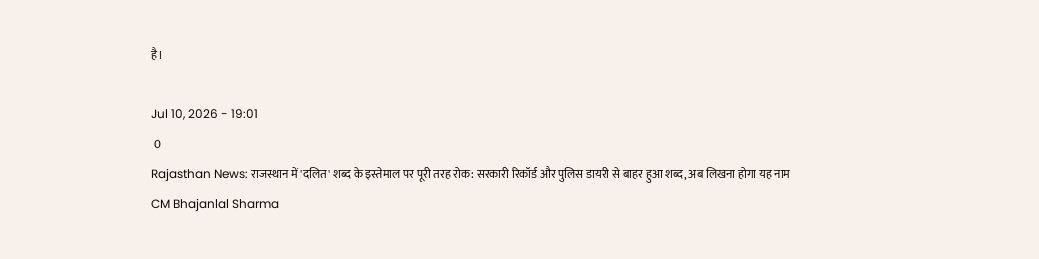है।

Jul 10, 2026 - 19:01
 0
Rajasthan News: राजस्थान में 'दलित' शब्द के इस्तेमाल पर पूरी तरह रोक: सरकारी रिकॉर्ड और पुलिस डायरी से बाहर हुआ शब्द, अब लिखना होगा यह नाम
CM Bhajanlal Sharma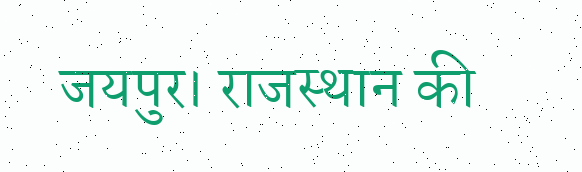जयपुर। राजस्थान की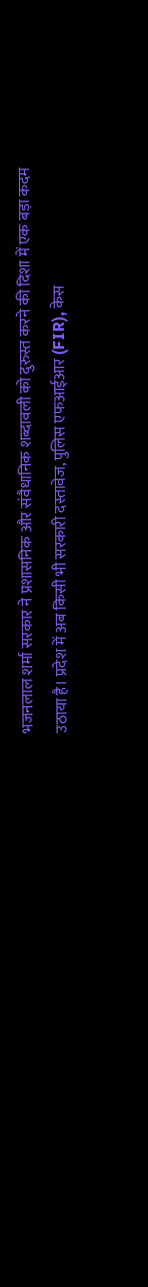भजनलाल शर्मा सरकार ने प्रशासनिक और संवैधानिक शब्दावली को दुरुस्त करने की दिशा में एक बड़ा कदम उठाया है। प्रदेश में अब किसी भी सरकारी दस्तावेज, पुलिस एफआईआर (FIR), केस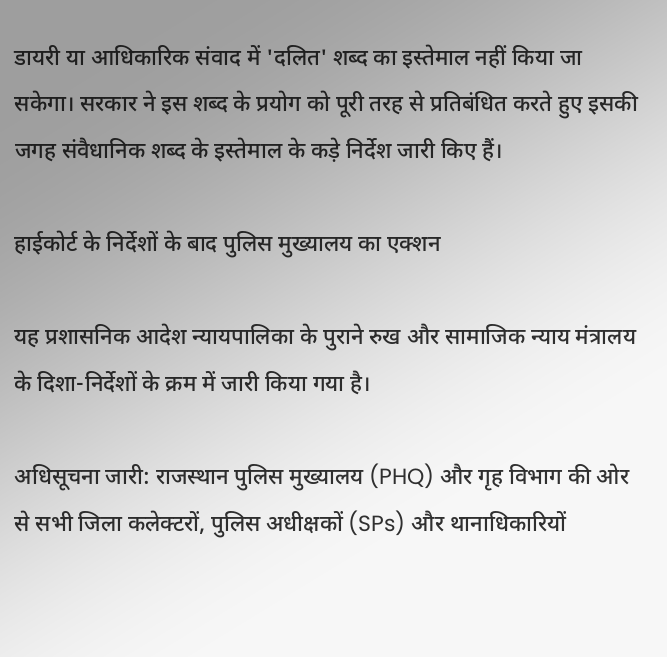डायरी या आधिकारिक संवाद में 'दलित' शब्द का इस्तेमाल नहीं किया जा सकेगा। सरकार ने इस शब्द के प्रयोग को पूरी तरह से प्रतिबंधित करते हुए इसकी जगह संवैधानिक शब्द के इस्तेमाल के कड़े निर्देश जारी किए हैं।

हाईकोर्ट के निर्देशों के बाद पुलिस मुख्यालय का एक्शन

यह प्रशासनिक आदेश न्यायपालिका के पुराने रुख और सामाजिक न्याय मंत्रालय के दिशा-निर्देशों के क्रम में जारी किया गया है।

अधिसूचना जारी: राजस्थान पुलिस मुख्यालय (PHQ) और गृह विभाग की ओर से सभी जिला कलेक्टरों, पुलिस अधीक्षकों (SPs) और थानाधिकारियों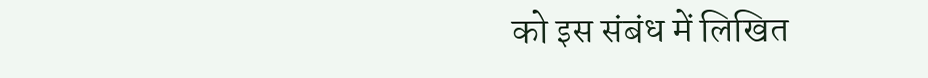को इस संबंध में लिखित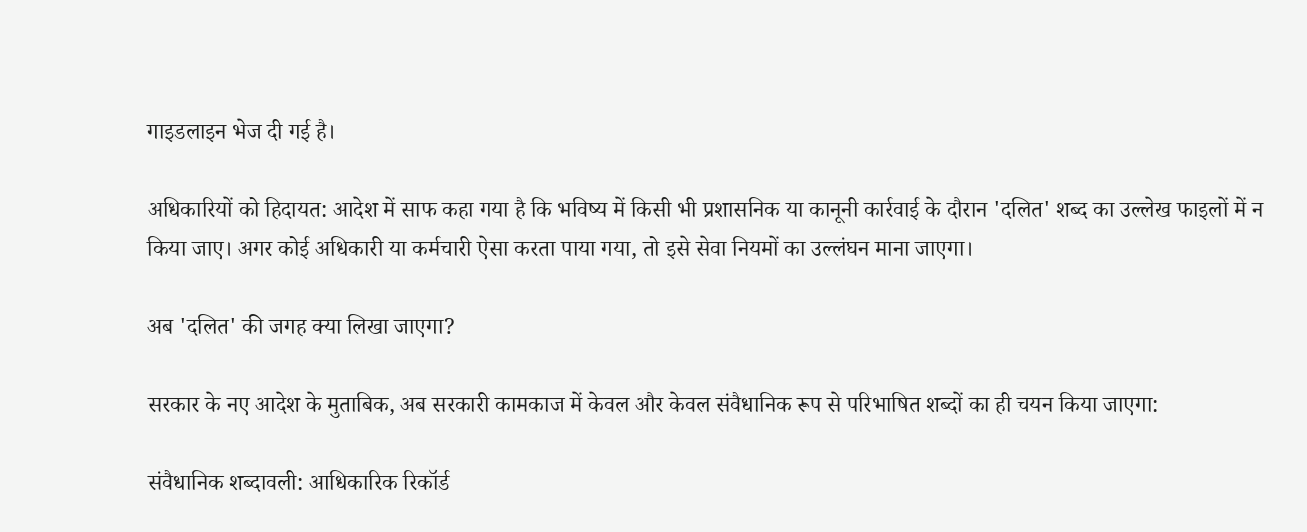गाइडलाइन भेज दी गई है।

अधिकारियों को हिदायत: आदेश में साफ कहा गया है कि भविष्य में किसी भी प्रशासनिक या कानूनी कार्रवाई के दौरान 'दलित' शब्द का उल्लेख फाइलों में न किया जाए। अगर कोई अधिकारी या कर्मचारी ऐसा करता पाया गया, तो इसे सेवा नियमों का उल्लंघन माना जाएगा।

अब 'दलित' की जगह क्या लिखा जाएगा?

सरकार के नए आदेश के मुताबिक, अब सरकारी कामकाज में केवल और केवल संवैधानिक रूप से परिभाषित शब्दों का ही चयन किया जाएगा:

संवैधानिक शब्दावली: आधिकारिक रिकॉर्ड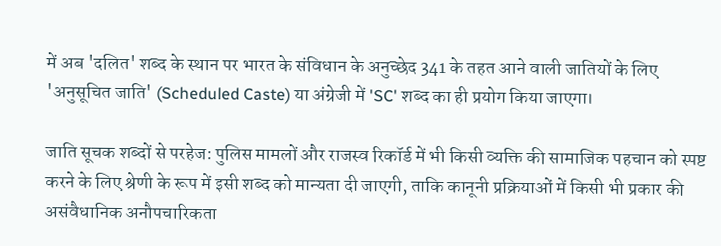में अब 'दलित' शब्द के स्थान पर भारत के संविधान के अनुच्छेद 341 के तहत आने वाली जातियों के लिए 'अनुसूचित जाति' (Scheduled Caste) या अंग्रेजी में 'SC' शब्द का ही प्रयोग किया जाएगा।

जाति सूचक शब्दों से परहेज: पुलिस मामलों और राजस्व रिकॉर्ड में भी किसी व्यक्ति की सामाजिक पहचान को स्पष्ट करने के लिए श्रेणी के रूप में इसी शब्द को मान्यता दी जाएगी, ताकि कानूनी प्रक्रियाओं में किसी भी प्रकार की असंवैधानिक अनौपचारिकता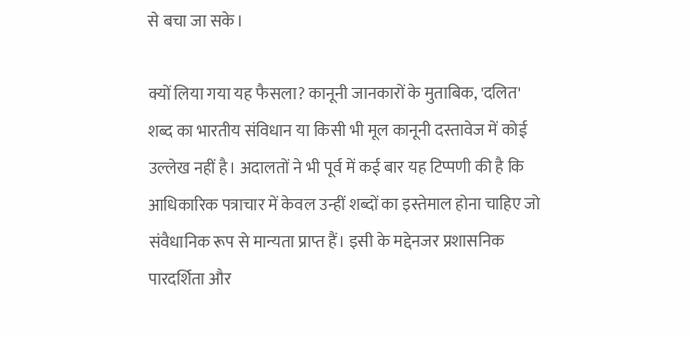से बचा जा सके।

क्यों लिया गया यह फैसला? कानूनी जानकारों के मुताबिक, 'दलित' शब्द का भारतीय संविधान या किसी भी मूल कानूनी दस्तावेज में कोई उल्लेख नहीं है। अदालतों ने भी पूर्व में कई बार यह टिप्पणी की है कि आधिकारिक पत्राचार में केवल उन्हीं शब्दों का इस्तेमाल होना चाहिए जो संवैधानिक रूप से मान्यता प्राप्त हैं। इसी के मद्देनजर प्रशासनिक पारदर्शिता और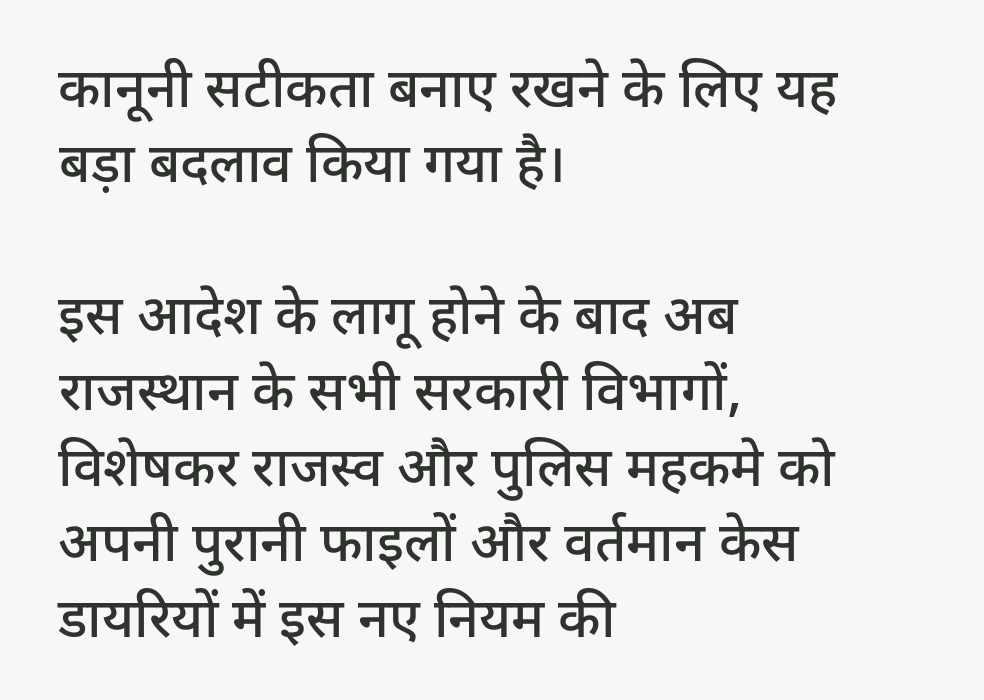कानूनी सटीकता बनाए रखने के लिए यह बड़ा बदलाव किया गया है।

इस आदेश के लागू होने के बाद अब राजस्थान के सभी सरकारी विभागों, विशेषकर राजस्व और पुलिस महकमे को अपनी पुरानी फाइलों और वर्तमान केस डायरियों में इस नए नियम की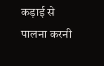कड़ाई से पालना करनी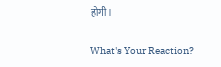होगी।

What's Your Reaction?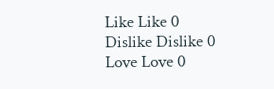Like Like 0
Dislike Dislike 0
Love Love 0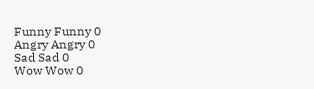Funny Funny 0
Angry Angry 0
Sad Sad 0
Wow Wow 0